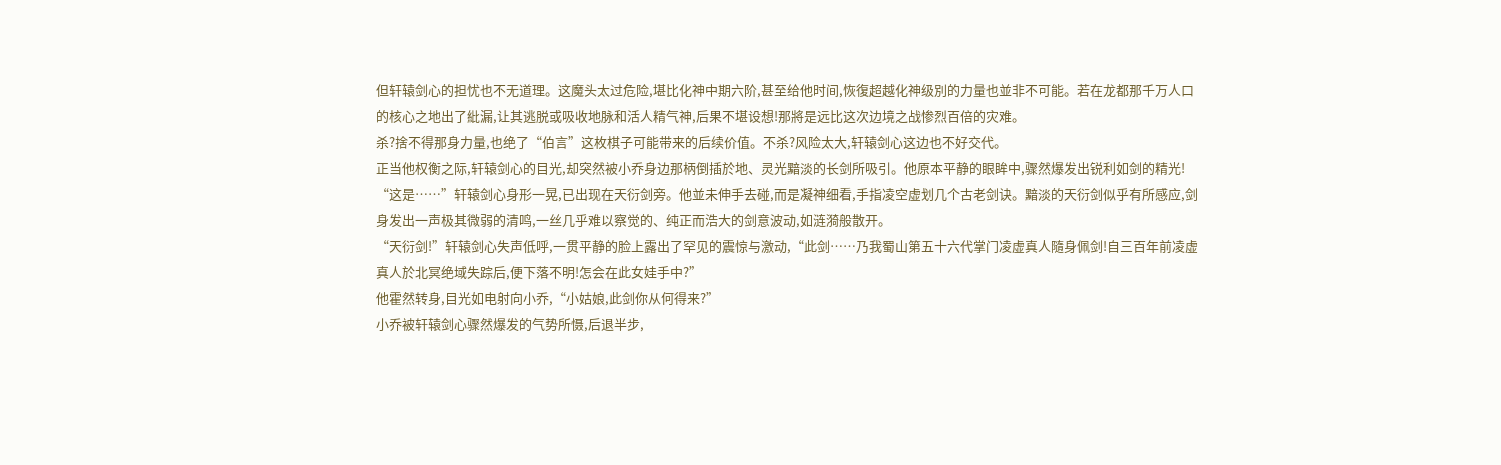但轩辕剑心的担忧也不无道理。这魔头太过危险,堪比化神中期六阶,甚至给他时间,恢復超越化神级別的力量也並非不可能。若在龙都那千万人口的核心之地出了紕漏,让其逃脱或吸收地脉和活人精气神,后果不堪设想!那將是远比这次边境之战惨烈百倍的灾难。
杀?捨不得那身力量,也绝了“伯言”这枚棋子可能带来的后续价值。不杀?风险太大,轩辕剑心这边也不好交代。
正当他权衡之际,轩辕剑心的目光,却突然被小乔身边那柄倒插於地、灵光黯淡的长剑所吸引。他原本平静的眼眸中,骤然爆发出锐利如剑的精光!
“这是……”轩辕剑心身形一晃,已出现在天衍剑旁。他並未伸手去碰,而是凝神细看,手指凌空虚划几个古老剑诀。黯淡的天衍剑似乎有所感应,剑身发出一声极其微弱的清鸣,一丝几乎难以察觉的、纯正而浩大的剑意波动,如涟漪般散开。
“天衍剑!”轩辕剑心失声低呼,一贯平静的脸上露出了罕见的震惊与激动,“此剑……乃我蜀山第五十六代掌门凌虚真人隨身佩剑!自三百年前凌虚真人於北冥绝域失踪后,便下落不明!怎会在此女娃手中?”
他霍然转身,目光如电射向小乔,“小姑娘,此剑你从何得来?”
小乔被轩辕剑心骤然爆发的气势所慑,后退半步,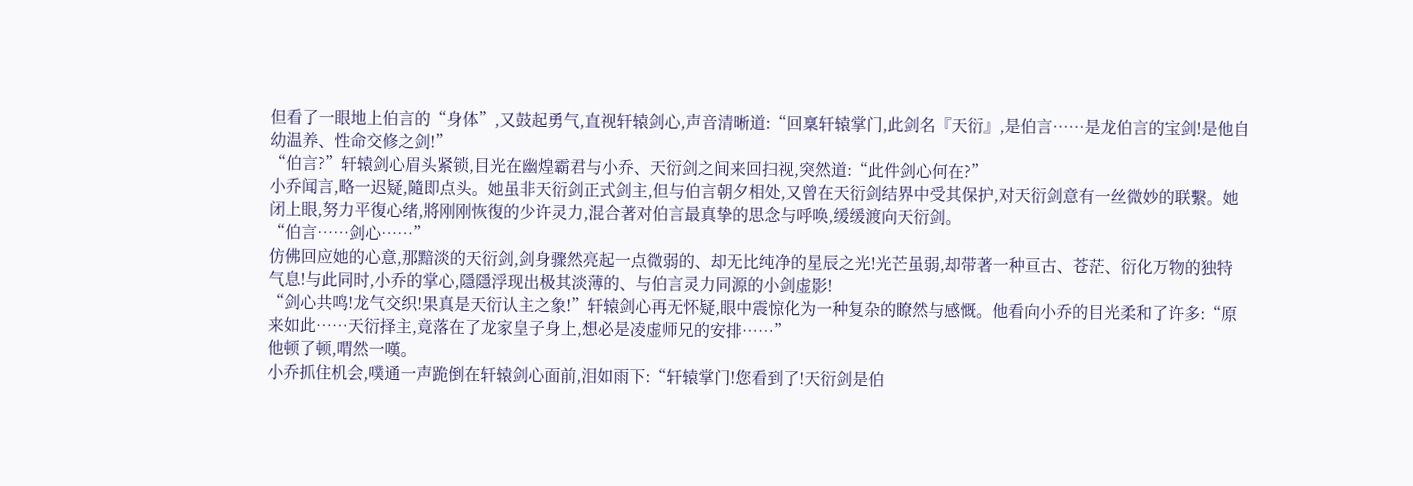但看了一眼地上伯言的“身体”,又鼓起勇气,直视轩辕剑心,声音清晰道:“回稟轩辕掌门,此剑名『天衍』,是伯言……是龙伯言的宝剑!是他自幼温养、性命交修之剑!”
“伯言?”轩辕剑心眉头紧锁,目光在幽煌霸君与小乔、天衍剑之间来回扫视,突然道:“此件剑心何在?”
小乔闻言,略一迟疑,隨即点头。她虽非天衍剑正式剑主,但与伯言朝夕相处,又曾在天衍剑结界中受其保护,对天衍剑意有一丝微妙的联繫。她闭上眼,努力平復心绪,將刚刚恢復的少许灵力,混合著对伯言最真挚的思念与呼唤,缓缓渡向天衍剑。
“伯言……剑心……”
仿佛回应她的心意,那黯淡的天衍剑,剑身骤然亮起一点微弱的、却无比纯净的星辰之光!光芒虽弱,却带著一种亘古、苍茫、衍化万物的独特气息!与此同时,小乔的掌心,隱隱浮现出极其淡薄的、与伯言灵力同源的小剑虚影!
“剑心共鸣!龙气交织!果真是天衍认主之象!”轩辕剑心再无怀疑,眼中震惊化为一种复杂的瞭然与感慨。他看向小乔的目光柔和了许多:“原来如此……天衍择主,竟落在了龙家皇子身上,想必是凌虚师兄的安排……”
他顿了顿,喟然一嘆。
小乔抓住机会,噗通一声跪倒在轩辕剑心面前,泪如雨下:“轩辕掌门!您看到了!天衍剑是伯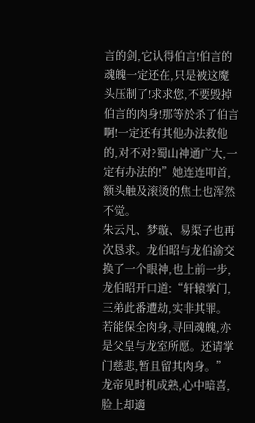言的剑,它认得伯言!伯言的魂魄一定还在,只是被这魔头压制了!求求您,不要毁掉伯言的肉身!那等於杀了伯言啊!一定还有其他办法救他的,对不对?蜀山神通广大,一定有办法的!”她连连叩首,额头触及滚烫的焦土也浑然不觉。
朱云凡、梦璇、易渠子也再次恳求。龙伯昭与龙伯渝交换了一个眼神,也上前一步,龙伯昭开口道:“轩辕掌门,三弟此番遭劫,实非其罪。若能保全肉身,寻回魂魄,亦是父皇与龙室所愿。还请掌门慈悲,暂且留其肉身。”
龙帝见时机成熟,心中暗喜,脸上却適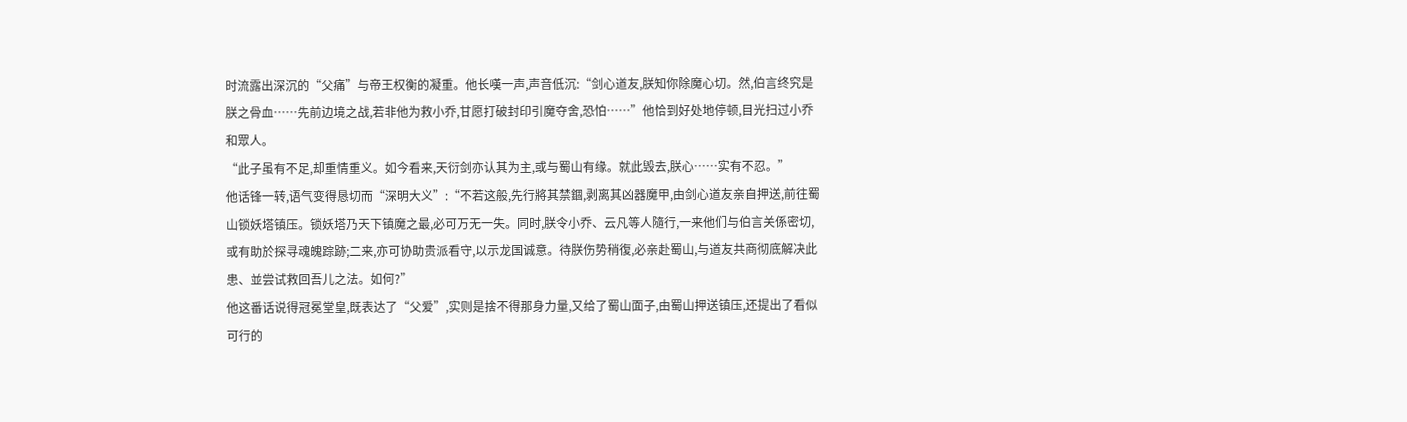时流露出深沉的“父痛”与帝王权衡的凝重。他长嘆一声,声音低沉:“剑心道友,朕知你除魔心切。然,伯言终究是朕之骨血……先前边境之战,若非他为救小乔,甘愿打破封印引魔夺舍,恐怕……”他恰到好处地停顿,目光扫过小乔和眾人。
“此子虽有不足,却重情重义。如今看来,天衍剑亦认其为主,或与蜀山有缘。就此毁去,朕心……实有不忍。”
他话锋一转,语气变得恳切而“深明大义”:“不若这般,先行將其禁錮,剥离其凶器魔甲,由剑心道友亲自押送,前往蜀山锁妖塔镇压。锁妖塔乃天下镇魔之最,必可万无一失。同时,朕令小乔、云凡等人隨行,一来他们与伯言关係密切,或有助於探寻魂魄踪跡;二来,亦可协助贵派看守,以示龙国诚意。待朕伤势稍復,必亲赴蜀山,与道友共商彻底解决此患、並尝试救回吾儿之法。如何?”
他这番话说得冠冕堂皇,既表达了“父爱”,实则是捨不得那身力量,又给了蜀山面子,由蜀山押送镇压,还提出了看似可行的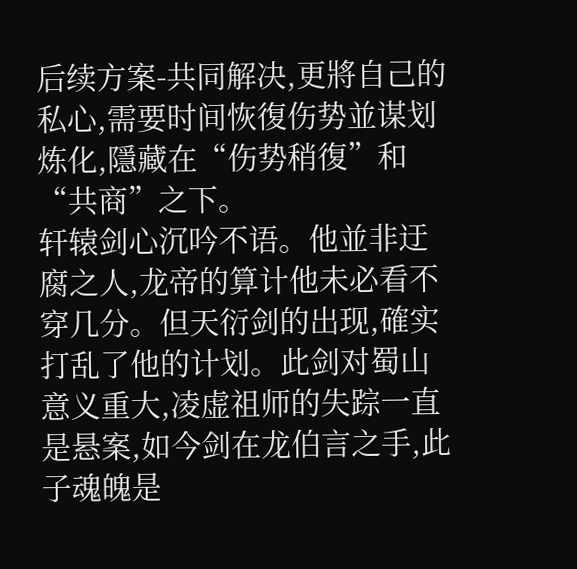后续方案-共同解决,更將自己的私心,需要时间恢復伤势並谋划炼化,隱藏在“伤势稍復”和“共商”之下。
轩辕剑心沉吟不语。他並非迂腐之人,龙帝的算计他未必看不穿几分。但天衍剑的出现,確实打乱了他的计划。此剑对蜀山意义重大,凌虚祖师的失踪一直是悬案,如今剑在龙伯言之手,此子魂魄是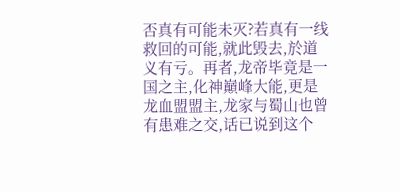否真有可能未灭?若真有一线救回的可能,就此毁去,於道义有亏。再者,龙帝毕竟是一国之主,化神巔峰大能,更是龙血盟盟主,龙家与蜀山也曾有患难之交,话已说到这个